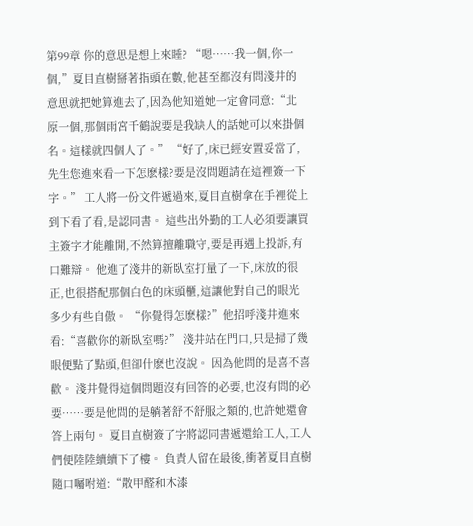第99章 你的意思是想上來睡? “嗯……我一個,你一個,”夏目直樹掰著指頭在數,他甚至都沒有問淺井的意思就把她算進去了,因為他知道她一定會同意:“北原一個,那個雨宮千鶴說要是我缺人的話她可以來掛個名。這樣就四個人了。” “好了,床已經安置妥當了,先生您進來看一下怎麽樣?要是沒問題請在這裡簽一下字。” 工人將一份文件遞過來,夏目直樹拿在手裡從上到下看了看,是認同書。 這些出外勤的工人必須要讓買主簽字才能離開,不然算擅離職守,要是再遇上投訴,有口難辯。 他進了淺井的新臥室打量了一下,床放的很正,也很搭配那個白色的床頭櫃,這讓他對自己的眼光多少有些自傲。 “你覺得怎麽樣?”他招呼淺井進來看:“喜歡你的新臥室嗎?” 淺井站在門口,只是掃了幾眼便點了點頭,但卻什麽也沒說。 因為他問的是喜不喜歡。 淺井覺得這個問題沒有回答的必要,也沒有問的必要……要是他問的是躺著舒不舒服之類的,也許她還會答上兩句。 夏目直樹簽了字將認同書遞還給工人,工人們便陸陸續續下了樓。 負責人留在最後,衝著夏目直樹隨口囑咐道:“散甲醛和木漆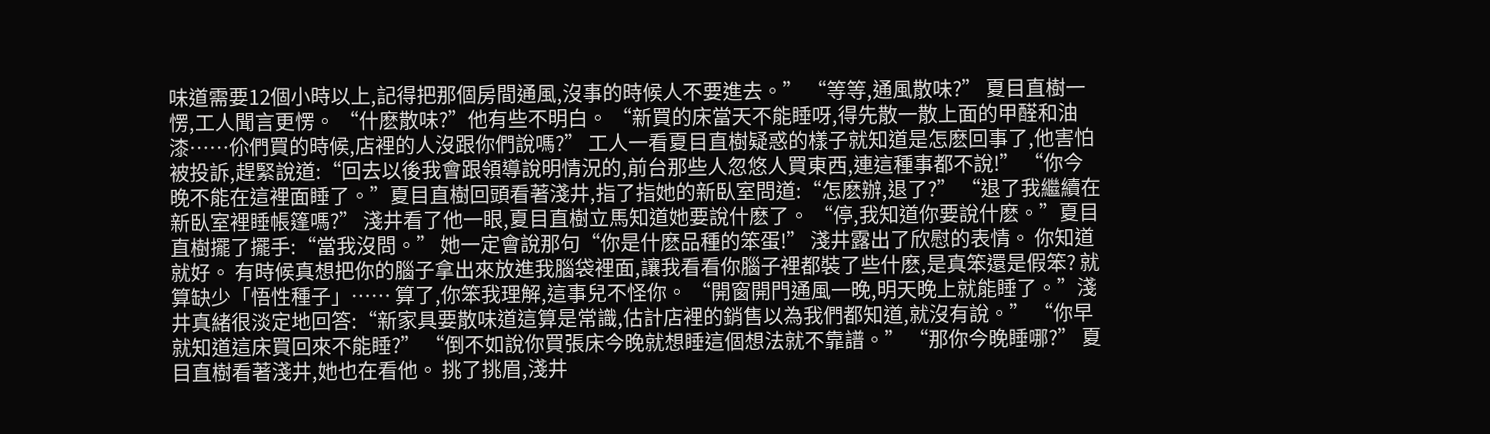味道需要12個小時以上,記得把那個房間通風,沒事的時候人不要進去。” “等等,通風散味?” 夏目直樹一愣,工人聞言更愣。 “什麽散味?”他有些不明白。 “新買的床當天不能睡呀,得先散一散上面的甲醛和油漆……伱們買的時候,店裡的人沒跟你們說嗎?” 工人一看夏目直樹疑惑的樣子就知道是怎麽回事了,他害怕被投訴,趕緊說道:“回去以後我會跟領導說明情況的,前台那些人忽悠人買東西,連這種事都不說!” “你今晚不能在這裡面睡了。”夏目直樹回頭看著淺井,指了指她的新臥室問道:“怎麽辦,退了?” “退了我繼續在新臥室裡睡帳篷嗎?” 淺井看了他一眼,夏目直樹立馬知道她要說什麽了。 “停,我知道你要說什麽。”夏目直樹擺了擺手:“當我沒問。” 她一定會說那句“你是什麽品種的笨蛋!” 淺井露出了欣慰的表情。 你知道就好。 有時候真想把你的腦子拿出來放進我腦袋裡面,讓我看看你腦子裡都裝了些什麽,是真笨還是假笨? 就算缺少「悟性種子」…… 算了,你笨我理解,這事兒不怪你。 “開窗開門通風一晚,明天晚上就能睡了。”淺井真緒很淡定地回答:“新家具要散味道這算是常識,估計店裡的銷售以為我們都知道,就沒有說。” “你早就知道這床買回來不能睡?” “倒不如說你買張床今晚就想睡這個想法就不靠譜。” “那你今晚睡哪?” 夏目直樹看著淺井,她也在看他。 挑了挑眉,淺井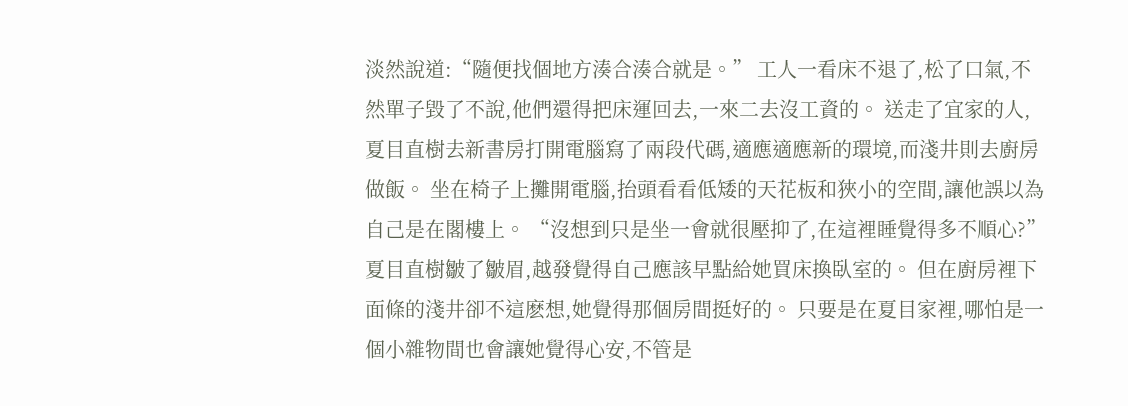淡然說道:“隨便找個地方湊合湊合就是。” 工人一看床不退了,松了口氣,不然單子毀了不說,他們還得把床運回去,一來二去沒工資的。 送走了宜家的人,夏目直樹去新書房打開電腦寫了兩段代碼,適應適應新的環境,而淺井則去廚房做飯。 坐在椅子上攤開電腦,抬頭看看低矮的天花板和狹小的空間,讓他誤以為自己是在閣樓上。 “沒想到只是坐一會就很壓抑了,在這裡睡覺得多不順心?” 夏目直樹皺了皺眉,越發覺得自己應該早點給她買床換臥室的。 但在廚房裡下面條的淺井卻不這麽想,她覺得那個房間挺好的。 只要是在夏目家裡,哪怕是一個小雜物間也會讓她覺得心安,不管是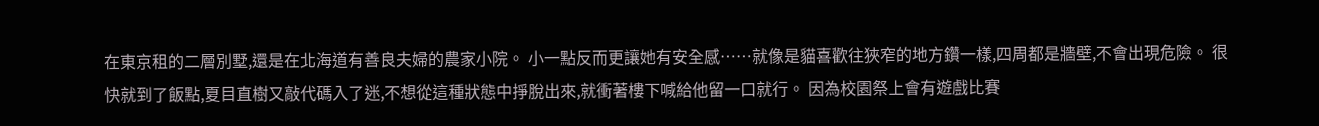在東京租的二層別墅,還是在北海道有善良夫婦的農家小院。 小一點反而更讓她有安全感……就像是貓喜歡往狹窄的地方鑽一樣,四周都是牆壁,不會出現危險。 很快就到了飯點,夏目直樹又敲代碼入了迷,不想從這種狀態中掙脫出來,就衝著樓下喊給他留一口就行。 因為校園祭上會有遊戲比賽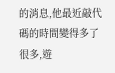的消息,他最近敲代碼的時間變得多了很多,遊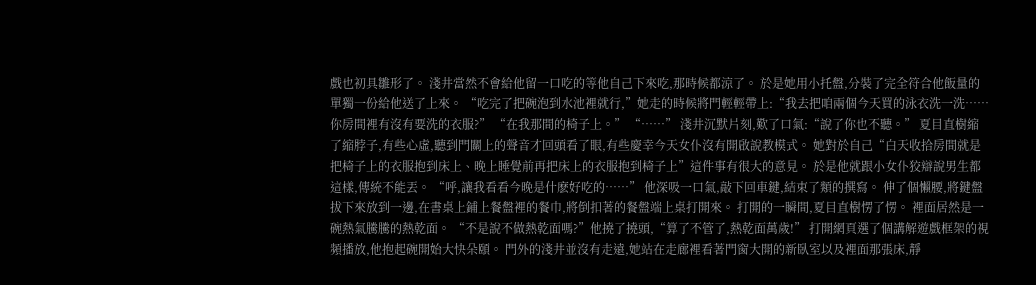戲也初具雛形了。 淺井當然不會給他留一口吃的等他自己下來吃,那時候都涼了。 於是她用小托盤,分裝了完全符合他飯量的單獨一份給他送了上來。 “吃完了把碗泡到水池裡就行,”她走的時候將門輕輕帶上:“我去把咱兩個今天買的泳衣洗一洗……你房間裡有沒有要洗的衣服?” “在我那間的椅子上。” “……” 淺井沉默片刻,歎了口氣:“說了你也不聽。” 夏目直樹縮了縮脖子,有些心虛,聽到門關上的聲音才回頭看了眼,有些慶幸今天女仆沒有開啟說教模式。 她對於自己“白天收拾房間就是把椅子上的衣服抱到床上、晚上睡覺前再把床上的衣服抱到椅子上”這件事有很大的意見。 於是他就跟小女仆狡辯說男生都這樣,傳統不能丟。 “呼,讓我看看今晚是什麽好吃的……” 他深吸一口氣,敲下回車鍵,結束了類的撰寫。 伸了個懶腰,將鍵盤拔下來放到一邊,在書桌上鋪上餐盤裡的餐巾,將倒扣著的餐盤端上桌打開來。 打開的一瞬間,夏目直樹愣了愣。 裡面居然是一碗熱氣騰騰的熱乾面。 “不是說不做熱乾面嗎?”他撓了撓頭,“算了不管了,熱乾面萬歲!” 打開網頁選了個講解遊戲框架的視頻播放,他抱起碗開始大快朵頤。 門外的淺井並沒有走遠,她站在走廊裡看著門窗大開的新臥室以及裡面那張床,靜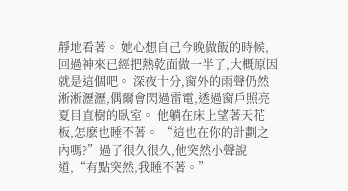靜地看著。 她心想自己今晚做飯的時候,回過神來已經把熱乾面做一半了,大概原因就是這個吧。 深夜十分,窗外的雨聲仍然淅淅瀝瀝,偶爾會閃過雷電,透過窗戶照亮夏目直樹的臥室。 他躺在床上望著天花板,怎麽也睡不著。 “這也在你的計劃之內嗎?”過了很久很久,他突然小聲說道,“有點突然,我睡不著。”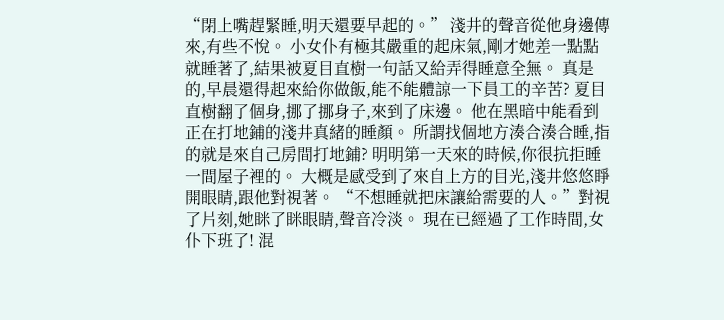“閉上嘴趕緊睡,明天還要早起的。” 淺井的聲音從他身邊傳來,有些不悅。 小女仆有極其嚴重的起床氣,剛才她差一點點就睡著了,結果被夏目直樹一句話又給弄得睡意全無。 真是的,早晨還得起來給你做飯,能不能體諒一下員工的辛苦? 夏目直樹翻了個身,挪了挪身子,來到了床邊。 他在黑暗中能看到正在打地鋪的淺井真緒的睡顏。 所謂找個地方湊合湊合睡,指的就是來自己房間打地鋪? 明明第一天來的時候,你很抗拒睡一間屋子裡的。 大概是感受到了來自上方的目光,淺井悠悠睜開眼睛,跟他對視著。 “不想睡就把床讓給需要的人。”對視了片刻,她眯了眯眼睛,聲音冷淡。 現在已經過了工作時間,女仆下班了! 混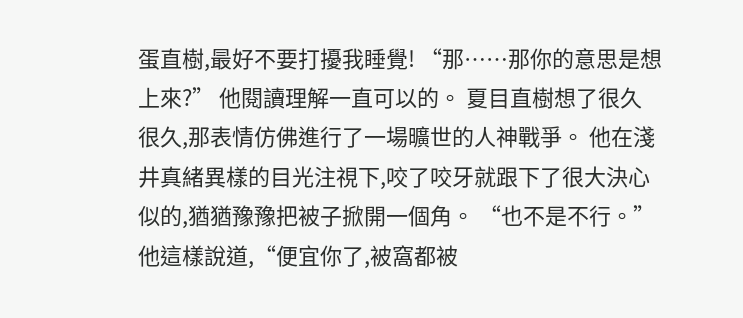蛋直樹,最好不要打擾我睡覺! “那……那你的意思是想上來?” 他閱讀理解一直可以的。 夏目直樹想了很久很久,那表情仿佛進行了一場曠世的人神戰爭。 他在淺井真緒異樣的目光注視下,咬了咬牙就跟下了很大決心似的,猶猶豫豫把被子掀開一個角。 “也不是不行。”他這樣說道,“便宜你了,被窩都被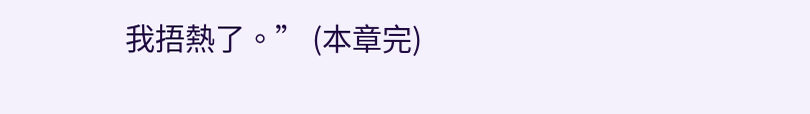我捂熱了。” (本章完)